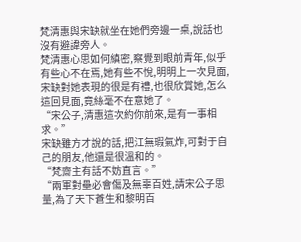梵清惠與宋缺就坐在她們旁邊一桌,說話也沒有避諱旁人。
梵清惠心思如何縝密,察覺到眼前青年,似乎有些心不在焉,她有些不悅,明明上一次見面,宋缺對她表現的很是有禮,也很欣賞她,怎么這回見面,竟絲毫不在意她了。
“宋公子,清惠這次約你前來,是有一事相求。”
宋缺雖方才說的話,把江無瑕氣炸,可對于自己的朋友,他還是很溫和的。
“梵齋主有話不妨直言。”
“兩軍對壘必會傷及無辜百姓,請宋公子思量,為了天下蒼生和黎明百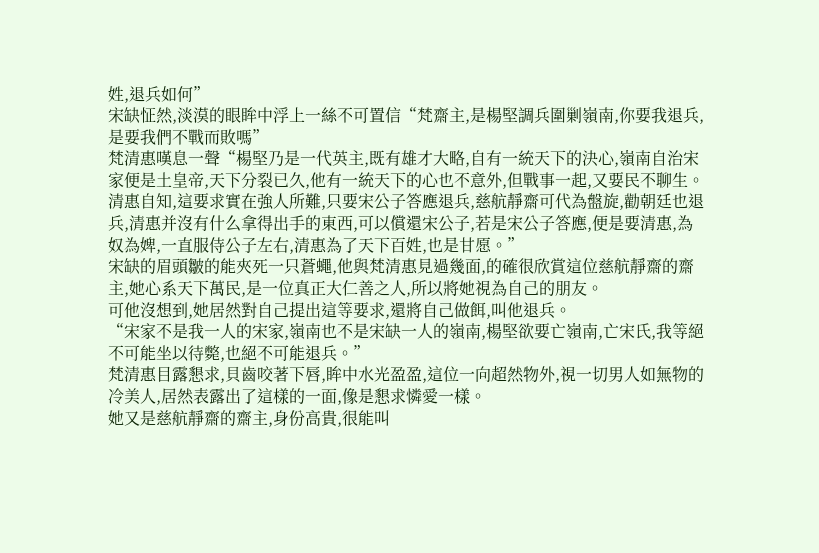姓,退兵如何”
宋缺怔然,淡漠的眼眸中浮上一絲不可置信“梵齋主,是楊堅調兵圍剿嶺南,你要我退兵,是要我們不戰而敗嗎”
梵清惠嘆息一聲“楊堅乃是一代英主,既有雄才大略,自有一統天下的決心,嶺南自治宋家便是土皇帝,天下分裂已久,他有一統天下的心也不意外,但戰事一起,又要民不聊生。清惠自知,這要求實在強人所難,只要宋公子答應退兵,慈航靜齋可代為盤旋,勸朝廷也退兵,清惠并沒有什么拿得出手的東西,可以償還宋公子,若是宋公子答應,便是要清惠,為奴為婢,一直服侍公子左右,清惠為了天下百姓,也是甘愿。”
宋缺的眉頭皺的能夾死一只蒼蠅,他與梵清惠見過幾面,的確很欣賞這位慈航靜齋的齋主,她心系天下萬民,是一位真正大仁善之人,所以將她視為自己的朋友。
可他沒想到,她居然對自己提出這等要求,還將自己做餌,叫他退兵。
“宋家不是我一人的宋家,嶺南也不是宋缺一人的嶺南,楊堅欲要亡嶺南,亡宋氏,我等絕不可能坐以待斃,也絕不可能退兵。”
梵清惠目露懇求,貝齒咬著下唇,眸中水光盈盈,這位一向超然物外,視一切男人如無物的冷美人,居然表露出了這樣的一面,像是懇求憐愛一樣。
她又是慈航靜齋的齋主,身份高貴,很能叫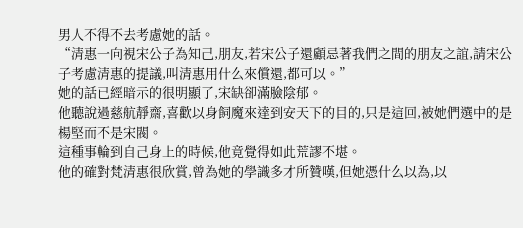男人不得不去考慮她的話。
“清惠一向視宋公子為知己,朋友,若宋公子還顧忌著我們之間的朋友之誼,請宋公子考慮清惠的提議,叫清惠用什么來償還,都可以。”
她的話已經暗示的很明顯了,宋缺卻滿臉陰郁。
他聽說過慈航靜齋,喜歡以身飼魔來達到安天下的目的,只是這回,被她們選中的是楊堅而不是宋閥。
這種事輪到自己身上的時候,他竟覺得如此荒謬不堪。
他的確對梵清惠很欣賞,曾為她的學識多才所贊嘆,但她憑什么以為,以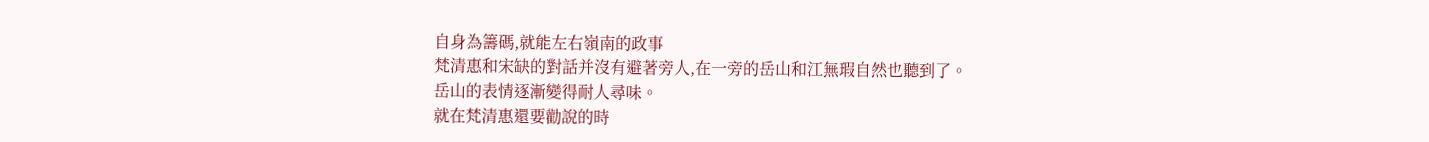自身為籌碼,就能左右嶺南的政事
梵清惠和宋缺的對話并沒有避著旁人,在一旁的岳山和江無瑕自然也聽到了。
岳山的表情逐漸變得耐人尋味。
就在梵清惠還要勸說的時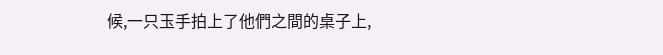候,一只玉手拍上了他們之間的桌子上,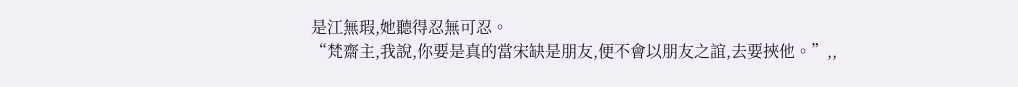是江無瑕,她聽得忍無可忍。
“梵齋主,我說,你要是真的當宋缺是朋友,便不會以朋友之誼,去要挾他。”,,